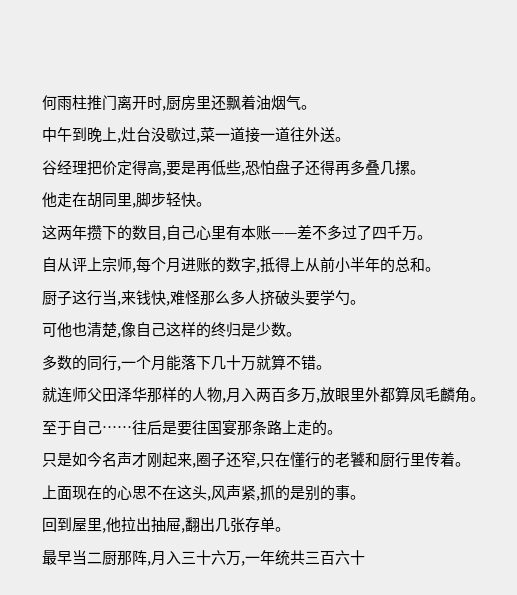何雨柱推门离开时,厨房里还飘着油烟气。
中午到晚上,灶台没歇过,菜一道接一道往外送。
谷经理把价定得高,要是再低些,恐怕盘子还得再多叠几摞。
他走在胡同里,脚步轻快。
这两年攒下的数目,自己心里有本账——差不多过了四千万。
自从评上宗师,每个月进账的数字,抵得上从前小半年的总和。
厨子这行当,来钱快,难怪那么多人挤破头要学勺。
可他也清楚,像自己这样的终归是少数。
多数的同行,一个月能落下几十万就算不错。
就连师父田泽华那样的人物,月入两百多万,放眼里外都算凤毛麟角。
至于自己……往后是要往国宴那条路上走的。
只是如今名声才刚起来,圈子还窄,只在懂行的老饕和厨行里传着。
上面现在的心思不在这头,风声紧,抓的是别的事。
回到屋里,他拉出抽屉,翻出几张存单。
最早当二厨那阵,月入三十六万,一年统共三百六十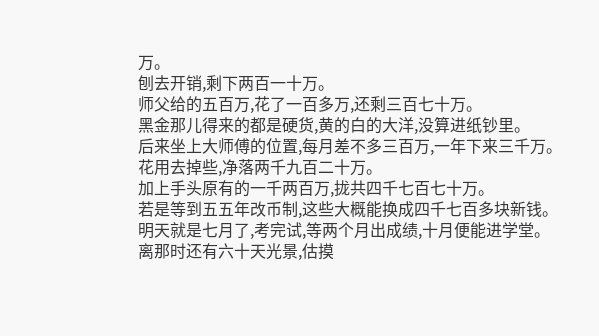万。
刨去开销,剩下两百一十万。
师父给的五百万,花了一百多万,还剩三百七十万。
黑金那儿得来的都是硬货,黄的白的大洋,没算进纸钞里。
后来坐上大师傅的位置,每月差不多三百万,一年下来三千万。
花用去掉些,净落两千九百二十万。
加上手头原有的一千两百万,拢共四千七百七十万。
若是等到五五年改币制,这些大概能换成四千七百多块新钱。
明天就是七月了,考完试,等两个月出成绩,十月便能进学堂。
离那时还有六十天光景,估摸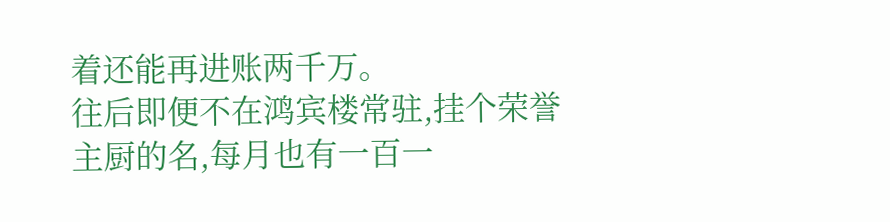着还能再进账两千万。
往后即便不在鸿宾楼常驻,挂个荣誉主厨的名,每月也有一百一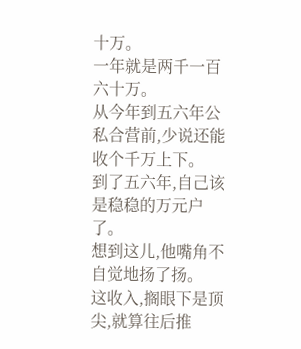十万。
一年就是两千一百六十万。
从今年到五六年公私合营前,少说还能收个千万上下。
到了五六年,自己该是稳稳的万元户了。
想到这儿,他嘴角不自觉地扬了扬。
这收入,搁眼下是顶尖,就算往后推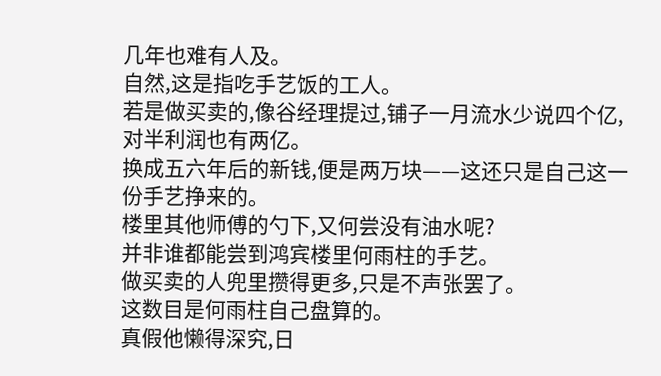几年也难有人及。
自然,这是指吃手艺饭的工人。
若是做买卖的,像谷经理提过,铺子一月流水少说四个亿,对半利润也有两亿。
换成五六年后的新钱,便是两万块——这还只是自己这一份手艺挣来的。
楼里其他师傅的勺下,又何尝没有油水呢?
并非谁都能尝到鸿宾楼里何雨柱的手艺。
做买卖的人兜里攒得更多,只是不声张罢了。
这数目是何雨柱自己盘算的。
真假他懒得深究,日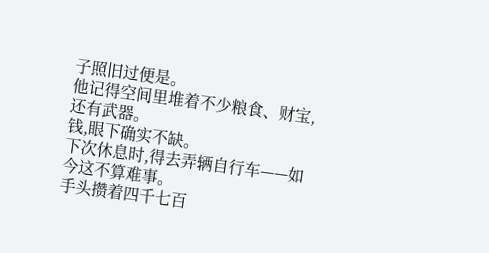子照旧过便是。
他记得空间里堆着不少粮食、财宝,还有武器。
钱,眼下确实不缺。
下次休息时,得去弄辆自行车——如今这不算难事。
手头攒着四千七百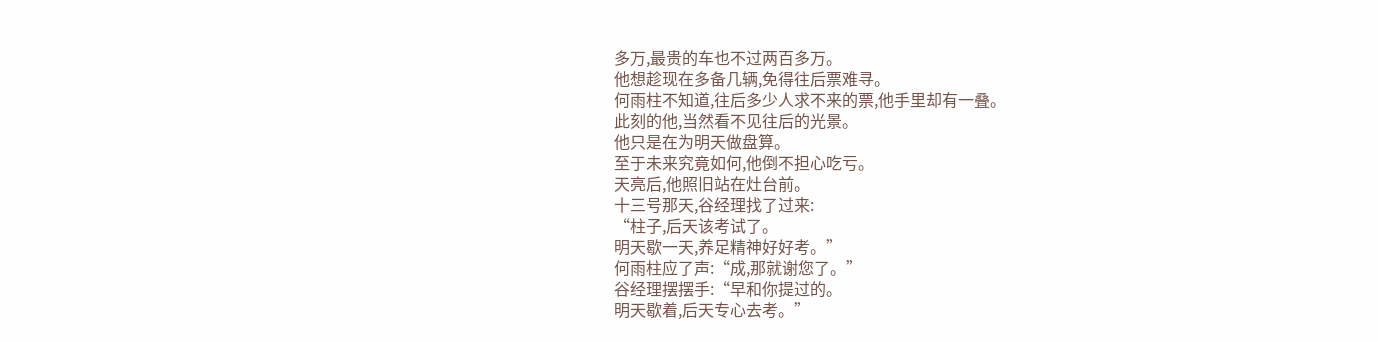多万,最贵的车也不过两百多万。
他想趁现在多备几辆,免得往后票难寻。
何雨柱不知道,往后多少人求不来的票,他手里却有一叠。
此刻的他,当然看不见往后的光景。
他只是在为明天做盘算。
至于未来究竟如何,他倒不担心吃亏。
天亮后,他照旧站在灶台前。
十三号那天,谷经理找了过来:
“柱子,后天该考试了。
明天歇一天,养足精神好好考。”
何雨柱应了声:“成,那就谢您了。”
谷经理摆摆手:“早和你提过的。
明天歇着,后天专心去考。”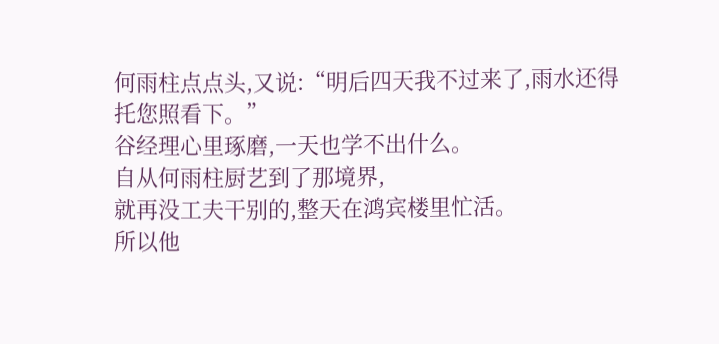何雨柱点点头,又说:“明后四天我不过来了,雨水还得托您照看下。”
谷经理心里琢磨,一天也学不出什么。
自从何雨柱厨艺到了那境界,
就再没工夫干别的,整天在鸿宾楼里忙活。
所以他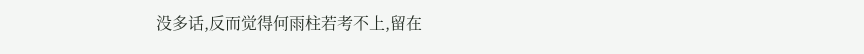没多话,反而觉得何雨柱若考不上,留在